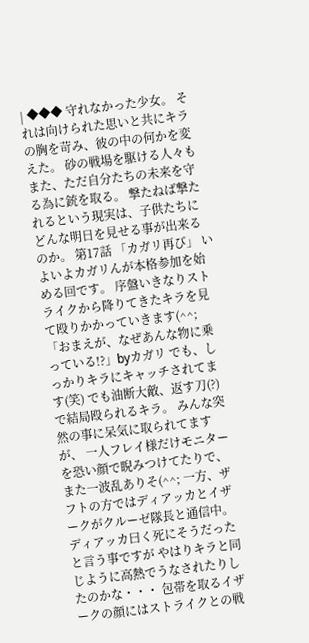| ◆◆◆ 守れなかった少女。 それは向けられた思いと共にキラの胸を苛み、彼の中の何かを変えた。 砂の戦場を駆ける人々もまた、ただ自分たちの未来を守る為に銃を取る。 撃たねば撃たれるという現実は、子供たちにどんな明日を見せる事が出来るのか。 第17話 「カガリ再び」 いよいよカガリんが本格参加を始める回です。 序盤いきなりストライクから降りてきたキラを見て殴りかかっていきます(^^; 「おまえが、なぜあんな物に乗っている!?」byカガリ でも、しっかりキラにキャッチされてます(笑) でも油断大敵、返す刀(?)で結局殴られるキラ。 みんな突然の事に呆気に取られてますが、 一人フレイ様だけモニターを恐い顔で睨みつけてたりで、また一波乱ありそ(^^; 一方、ザフトの方ではディアッカとイザークがクルーゼ隊長と通信中。 ディアッカ曰く死にそうだったと言う事ですが やはりキラと同じように高熱でうなされたりしたのかな・・・ 包帯を取るイザークの顔にはストライクとの戦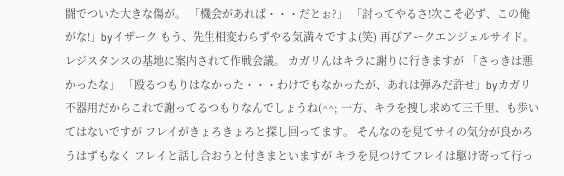闘でついた大きな傷が。 「機会があれば・・・だとぉ?」 「討ってやるさ!次こそ必ず、この俺がな!」byイザーク もう、先生相変わらずやる気満々ですよ(笑) 再びアークエンジェルサイド。 レジスタンスの基地に案内されて作戦会議。 カガリんはキラに謝りに行きますが 「さっきは悪かったな」 「殴るつもりはなかった・・・わけでもなかったが、あれは弾みだ許せ」byカガリ 不器用だからこれで謝ってるつもりなんでしょうね(^^; 一方、キラを捜し求めて三千里、も歩いてはないですが フレイがきょろきょろと探し回ってます。 そんなのを見てサイの気分が良かろうはずもなく フレイと話し合おうと付きまといますが キラを見つけてフレイは駆け寄って行っ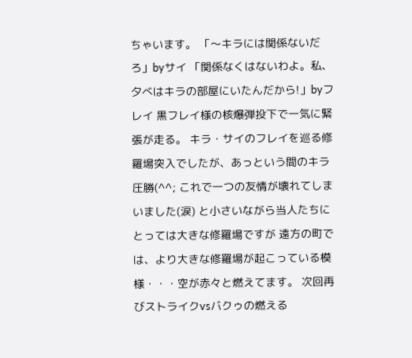ちゃいます。 「〜キラには関係ないだろ」byサイ 「関係なくはないわよ。私、夕べはキラの部屋にいたんだから!」byフレイ 黒フレイ様の核爆弾投下で一気に緊張が走る。 キラ・サイのフレイを巡る修羅場突入でしたが、あっという間のキラ圧勝(^^; これで一つの友情が壊れてしまいました(涙) と小さいながら当人たちにとっては大きな修羅場ですが 遠方の町では、より大きな修羅場が起こっている模様・・・空が赤々と燃えてます。 次回再びストライクvsバクゥの燃える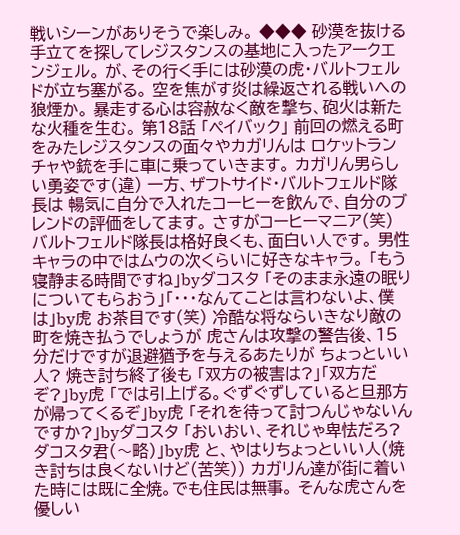戦いシーンがありそうで楽しみ。 ◆◆◆ 砂漠を抜ける手立てを探してレジスタンスの基地に入ったアークエンジェル。 が、その行く手には砂漠の虎・バルトフェルドが立ち塞がる。 空を焦がす炎は繰返される戦いへの狼煙か。 暴走する心は容赦なく敵を撃ち、砲火は新たな火種を生む。 第18話 「ペイバック」 前回の燃える町をみたレジスタンスの面々やカガリんは ロケットランチャや銃を手に車に乗っていきます。 カガリん男らしい勇姿です(違) 一方、ザフトサイド・バルトフェルド隊長は 暢気に自分で入れたコーヒーを飲んで、自分のブレンドの評価をしてます。 さすがコーヒーマニア(笑) バルトフェルド隊長は格好良くも、面白い人です。 男性キャラの中ではムウの次くらいに好きなキャラ。 「もう寝静まる時間ですね」byダコスタ 「そのまま永遠の眠りについてもらおう」「・・・なんてことは言わないよ、僕は」by虎 お茶目です(笑) 冷酷な将ならいきなり敵の町を焼き払うでしょうが 虎さんは攻撃の警告後、15分だけですが退避猶予を与えるあたりが ちょっといい人? 焼き討ち終了後も 「双方の被害は?」「双方だぞ?」by虎 「では引上げる。ぐずぐずしていると旦那方が帰ってくるぞ」by虎 「それを待って討つんじゃないんですか?」byダコスタ 「おいおい、それじゃ卑怯だろ?ダコスタ君(〜略)」by虎 と、やはりちょっといい人(焼き討ちは良くないけど(苦笑)) カガリん達が街に着いた時には既に全焼。でも住民は無事。 そんな虎さんを優しい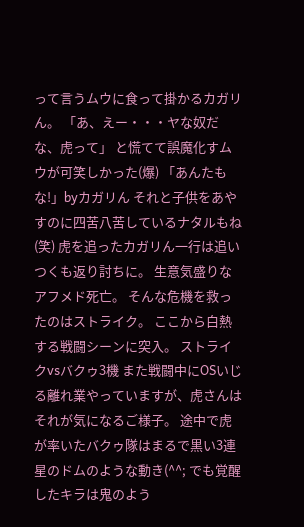って言うムウに食って掛かるカガリん。 「あ、えー・・・ヤな奴だな、虎って」 と慌てて誤魔化すムウが可笑しかった(爆) 「あんたもな!」byカガリん それと子供をあやすのに四苦八苦しているナタルもね(笑) 虎を追ったカガリん一行は追いつくも返り討ちに。 生意気盛りなアフメド死亡。 そんな危機を救ったのはストライク。 ここから白熱する戦闘シーンに突入。 ストライクvsバクゥ3機 また戦闘中にOSいじる離れ業やっていますが、虎さんはそれが気になるご様子。 途中で虎が率いたバクゥ隊はまるで黒い3連星のドムのような動き(^^; でも覚醒したキラは鬼のよう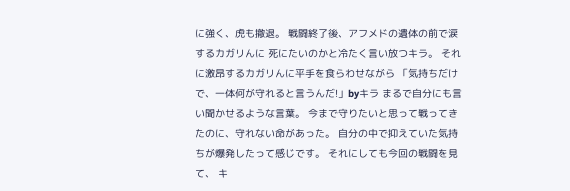に強く、虎も撤退。 戦闘終了後、アフメドの遺体の前で涙するカガリんに 死にたいのかと冷たく言い放つキラ。 それに激昂するカガリんに平手を食らわせながら 「気持ちだけで、一体何が守れると言うんだ!」byキラ まるで自分にも言い聞かせるような言葉。 今まで守りたいと思って戦ってきたのに、守れない命があった。 自分の中で抑えていた気持ちが爆発したって感じです。 それにしても今回の戦闘を見て、 キ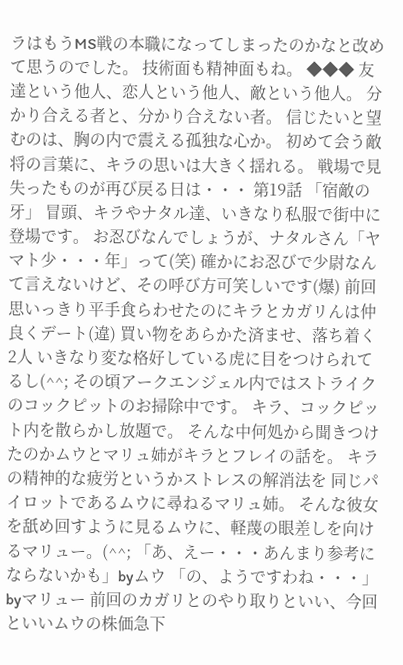ラはもうMS戦の本職になってしまったのかなと改めて思うのでした。 技術面も精神面もね。 ◆◆◆ 友達という他人、恋人という他人、敵という他人。 分かり合える者と、分かり合えない者。 信じたいと望むのは、胸の内で震える孤独な心か。 初めて会う敵将の言葉に、キラの思いは大きく揺れる。 戦場で見失ったものが再び戻る日は・・・ 第19話 「宿敵の牙」 冒頭、キラやナタル達、いきなり私服で街中に登場です。 お忍びなんでしょうが、ナタルさん「ヤマト少・・・年」って(笑) 確かにお忍びで少尉なんて言えないけど、その呼び方可笑しいです(爆) 前回思いっきり平手食らわせたのにキラとカガリんは仲良くデート(違) 買い物をあらかた済ませ、落ち着く2人 いきなり変な格好している虎に目をつけられてるし(^^; その頃アークエンジェル内ではストライクのコックピットのお掃除中です。 キラ、コックピット内を散らかし放題で。 そんな中何処から聞きつけたのかムウとマリュ姉がキラとフレイの話を。 キラの精神的な疲労というかストレスの解消法を 同じパイロットであるムウに尋ねるマリュ姉。 そんな彼女を舐め回すように見るムウに、軽蔑の眼差しを向けるマリュー。(^^; 「あ、えー・・・あんまり参考にならないかも」byムウ 「の、ようですわね・・・」byマリュー 前回のカガリとのやり取りといい、今回といいムウの株価急下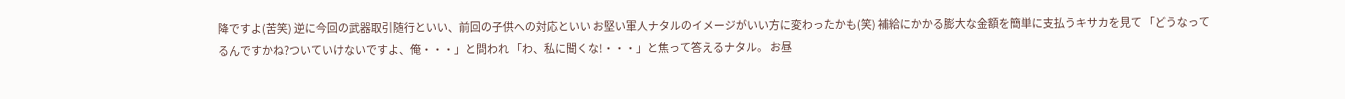降ですよ(苦笑) 逆に今回の武器取引随行といい、前回の子供への対応といい お堅い軍人ナタルのイメージがいい方に変わったかも(笑) 補給にかかる膨大な金額を簡単に支払うキサカを見て 「どうなってるんですかね?ついていけないですよ、俺・・・」と問われ 「わ、私に聞くな!・・・」と焦って答えるナタル。 お昼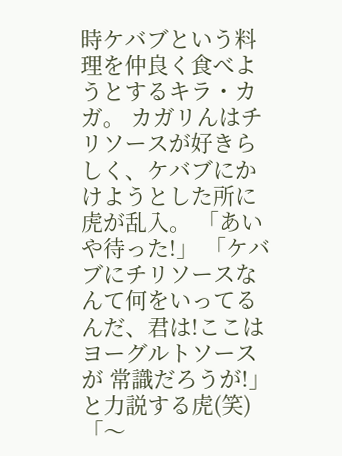時ケバブという料理を仲良く食べようとするキラ・カガ。 カガリんはチリソースが好きらしく、ケバブにかけようとした所に虎が乱入。 「あいや待った!」 「ケバブにチリソースなんて何をいってるんだ、君は!ここはヨーグルトソースが 常識だろうが!」と力説する虎(笑) 「〜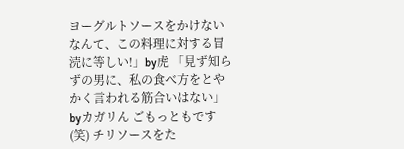ヨーグルトソースをかけないなんて、この料理に対する冒涜に等しい!」by虎 「見ず知らずの男に、私の食べ方をとやかく言われる筋合いはない」byカガリん ごもっともです(笑) チリソースをた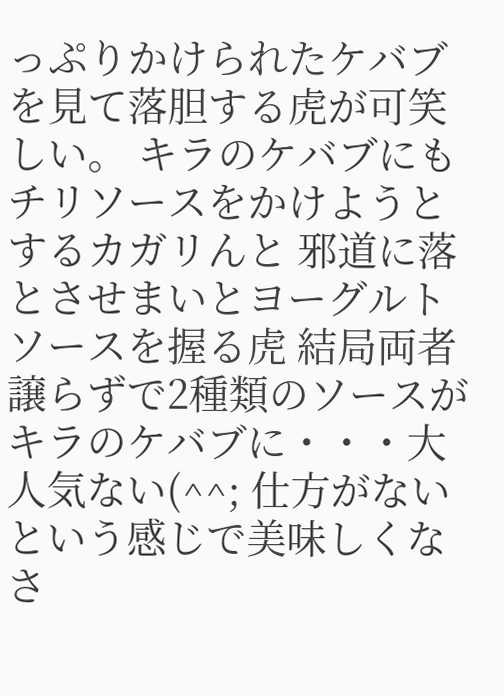っぷりかけられたケバブを見て落胆する虎が可笑しい。 キラのケバブにもチリソースをかけようとするカガリんと 邪道に落とさせまいとヨーグルトソースを握る虎 結局両者譲らずで2種類のソースがキラのケバブに・・・大人気ない(^^; 仕方がないという感じで美味しくなさ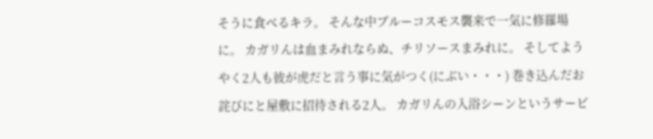そうに食べるキラ。 そんな中ブルーコスモス襲来で一気に修羅場に。 カガリんは血まみれならぬ、チリソースまみれに。 そしてようやく2人も彼が虎だと言う事に気がつく(にぶい・・・) 巻き込んだお詫びにと屋敷に招待される2人。 カガリんの入浴シーンというサービ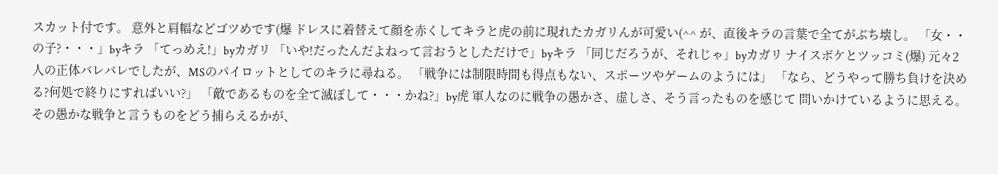スカット付です。 意外と肩幅などゴツめです(爆 ドレスに着替えて顔を赤くしてキラと虎の前に現れたカガリんが可愛い(^^ が、直後キラの言葉で全てがぶち壊し。 「女・・の子?・・・」byキラ 「てっめえ!」byカガリ 「いや!だったんだよねって言おうとしただけで」byキラ 「同じだろうが、それじゃ」byカガリ ナイスボケとツッコミ(爆) 元々2人の正体バレバレでしたが、MSのパイロットとしてのキラに尋ねる。 「戦争には制限時間も得点もない、スポーツやゲームのようには」 「なら、どうやって勝ち負けを決める?何処で終りにすればいい?」 「敵であるものを全て滅ぼして・・・かね?」by虎 軍人なのに戦争の愚かさ、虚しさ、そう言ったものを感じて 問いかけているように思える。 その愚かな戦争と言うものをどう捕らえるかが、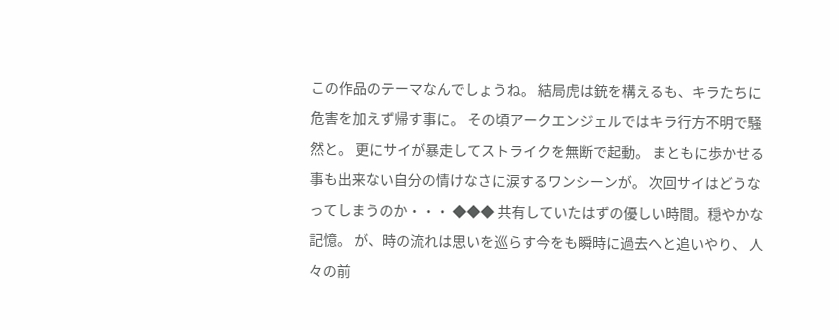この作品のテーマなんでしょうね。 結局虎は銃を構えるも、キラたちに危害を加えず帰す事に。 その頃アークエンジェルではキラ行方不明で騒然と。 更にサイが暴走してストライクを無断で起動。 まともに歩かせる事も出来ない自分の情けなさに涙するワンシーンが。 次回サイはどうなってしまうのか・・・ ◆◆◆ 共有していたはずの優しい時間。穏やかな記憶。 が、時の流れは思いを巡らす今をも瞬時に過去へと追いやり、 人々の前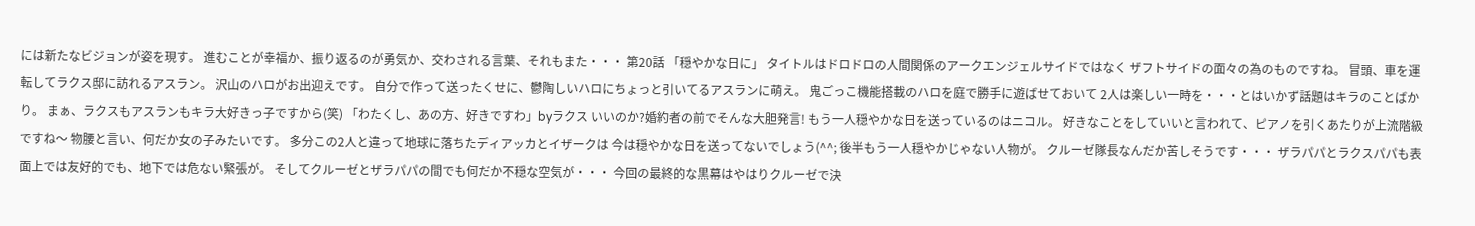には新たなビジョンが姿を現す。 進むことが幸福か、振り返るのが勇気か、交わされる言葉、それもまた・・・ 第20話 「穏やかな日に」 タイトルはドロドロの人間関係のアークエンジェルサイドではなく ザフトサイドの面々の為のものですね。 冒頭、車を運転してラクス邸に訪れるアスラン。 沢山のハロがお出迎えです。 自分で作って送ったくせに、鬱陶しいハロにちょっと引いてるアスランに萌え。 鬼ごっこ機能搭載のハロを庭で勝手に遊ばせておいて 2人は楽しい一時を・・・とはいかず話題はキラのことばかり。 まぁ、ラクスもアスランもキラ大好きっ子ですから(笑) 「わたくし、あの方、好きですわ」byラクス いいのか?婚約者の前でそんな大胆発言! もう一人穏やかな日を送っているのはニコル。 好きなことをしていいと言われて、ピアノを引くあたりが上流階級ですね〜 物腰と言い、何だか女の子みたいです。 多分この2人と違って地球に落ちたディアッカとイザークは 今は穏やかな日を送ってないでしょう(^^; 後半もう一人穏やかじゃない人物が。 クルーゼ隊長なんだか苦しそうです・・・ ザラパパとラクスパパも表面上では友好的でも、地下では危ない緊張が。 そしてクルーゼとザラパパの間でも何だか不穏な空気が・・・ 今回の最終的な黒幕はやはりクルーゼで決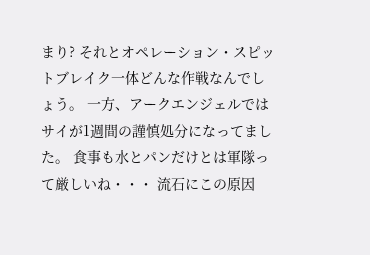まり? それとオペレーション・スピットブレイク一体どんな作戦なんでしょう。 一方、アークエンジェルではサイが1週間の謹慎処分になってました。 食事も水とパンだけとは軍隊って厳しいね・・・ 流石にこの原因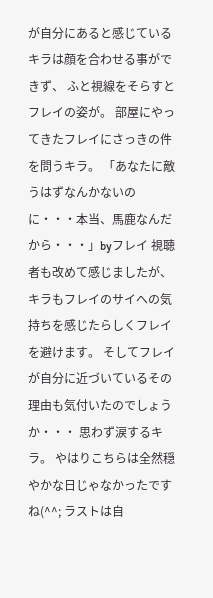が自分にあると感じているキラは顔を合わせる事ができず、 ふと視線をそらすとフレイの姿が。 部屋にやってきたフレイにさっきの件を問うキラ。 「あなたに敵うはずなんかないのに・・・本当、馬鹿なんだから・・・」byフレイ 視聴者も改めて感じましたが、 キラもフレイのサイへの気持ちを感じたらしくフレイを避けます。 そしてフレイが自分に近づいているその理由も気付いたのでしょうか・・・ 思わず涙するキラ。 やはりこちらは全然穏やかな日じゃなかったですね(^^; ラストは自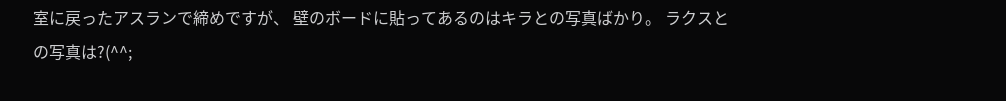室に戻ったアスランで締めですが、 壁のボードに貼ってあるのはキラとの写真ばかり。 ラクスとの写真は?(^^;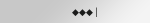◆◆◆ |